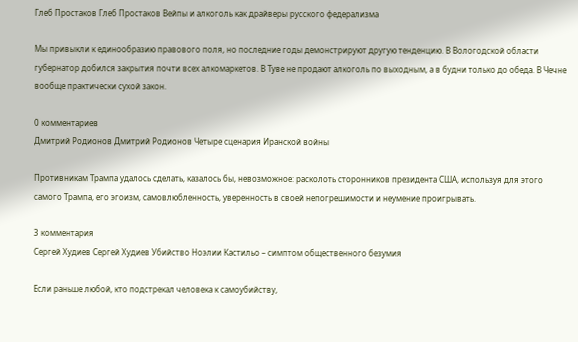Глеб Простаков Глеб Простаков Вейпы и алкоголь как драйверы русского федерализма

Мы привыкли к единообразию правового поля, но последние годы демонстрируют другую тенденцию. В Вологодской области губернатор добился закрытия почти всех алкомаркетов. В Туве не продают алкоголь по выходным, а в будни только до обеда. В Чечне вообще практически сухой закон.

0 комментариев
Дмитрий Родионов Дмитрий Родионов Четыре сценария Иранской войны

Противникам Трампа удалось сделать, казалось бы, невозможное: расколоть сторонников президента США, используя для этого самого Трампа, его эгоизм, самовлюбленность, уверенность в своей непогрешимости и неумение проигрывать.

3 комментария
Сергей Худиев Сергей Худиев Убийство Ноэлии Кастильо – симптом общественного безумия

Если раньше любой, кто подстрекал человека к самоубийству,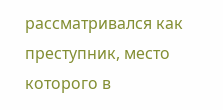рассматривался как преступник, место которого в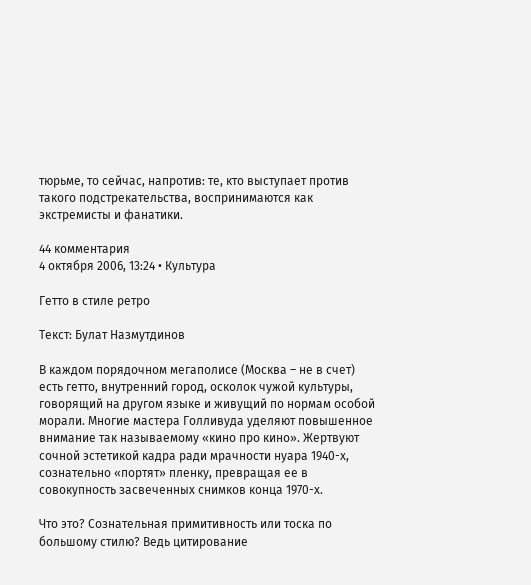тюрьме, то сейчас, напротив: те, кто выступает против такого подстрекательства, воспринимаются как экстремисты и фанатики.

44 комментария
4 октября 2006, 13:24 • Культура

Гетто в стиле ретро

Tекст: Булат Назмутдинов

В каждом порядочном мегаполисе (Москва – не в счет) есть гетто, внутренний город, осколок чужой культуры, говорящий на другом языке и живущий по нормам особой морали. Многие мастера Голливуда уделяют повышенное внимание так называемому «кино про кино». Жертвуют сочной эстетикой кадра ради мрачности нуара 1940-х, сознательно «портят» пленку, превращая ее в совокупность засвеченных снимков конца 1970-х.

Что это? Сознательная примитивность или тоска по большому стилю? Ведь цитирование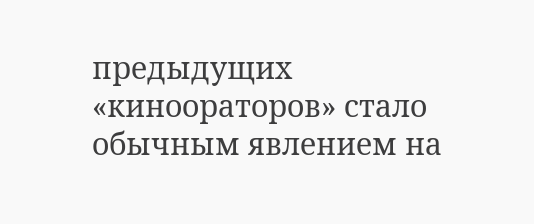предыдущих «киноораторов» стало обычным явлением на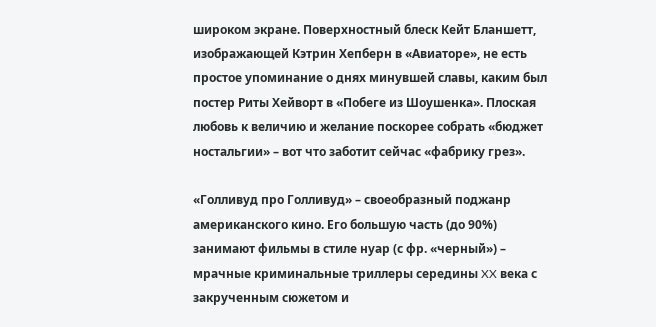широком экране. Поверхностный блеск Кейт Бланшетт, изображающей Кэтрин Хепберн в «Авиаторе», не есть простое упоминание о днях минувшей славы, каким был постер Риты Хейворт в «Побеге из Шоушенка». Плоская любовь к величию и желание поскорее собрать «бюджет ностальгии» – вот что заботит сейчас «фабрику грез».

«Голливуд про Голливуд» – своеобразный поджанр американского кино. Его большую часть (до 90%) занимают фильмы в стиле нуар (с фр. «черный») – мрачные криминальные триллеры середины XX века с закрученным сюжетом и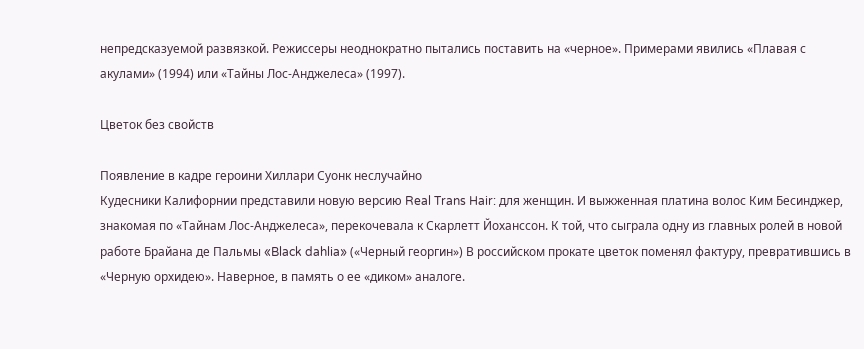непредсказуемой развязкой. Режиссеры неоднократно пытались поставить на «черное». Примерами явились «Плавая с акулами» (1994) или «Тайны Лос-Анджелеса» (1997).

Цветок без свойств

Появление в кадре героини Хиллари Суонк неслучайно
Кудесники Калифорнии представили новую версию Real Trans Hair: для женщин. И выжженная платина волос Ким Бесинджер, знакомая по «Тайнам Лос-Анджелеса», перекочевала к Скарлетт Йоханссон. К той, что сыграла одну из главных ролей в новой работе Брайана де Пальмы «Black dahlia» («Черный георгин») В российском прокате цветок поменял фактуру, превратившись в «Черную орхидею». Наверное, в память о ее «диком» аналоге.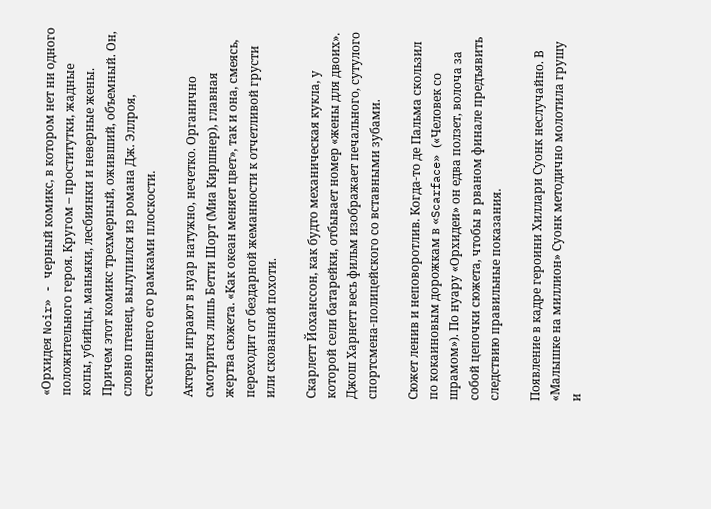«Орхидея Noir» - черный комикс, в котором нет ни одного положительного героя. Кругом – проститутки, жадные копы, убийцы, маньяки, лесбиянки и неверные жены. Причем этот комикс трехмерный, оживший, объемный. Он, словно птенец, вылупился из романа Дж. Эллроя, стеснявшего его рамками плоскости.

Актеры играют в нуар натужно, нечетко. Органично смотрится лишь Бетти Шорт (Миа Киршнер), главная жертва сюжета. «Как океан меняет цвет», так и она, смеясь, переходит от бездарной жеманности к отчетливой грусти или скованной похоти.

Скарлетт Йоханссон, как будто механическая кукла, у которой сели батарейки, отбывает номер «жены для двоих». Джош Харнетт весь фильм изображает печального, сутулого спортсмена-полицейского со вставными зубами.

Сюжет ленив и неповоротлив. Когда-то де Пальма скользил по кокаиновым дорожкам в «Scarface» («Человек со шрамом»). По нуару «Орхидеи» он едва ползет, волоча за собой цепочки сюжета, чтобы в рваном финале предъявить следствию правильные показания.

Появление в кадре героини Хиллари Суонк неслучайно. В «Малышке на миллион» Суонк методично молотила грушу и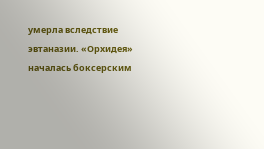умерла вследствие эвтаназии. «Орхидея» началась боксерским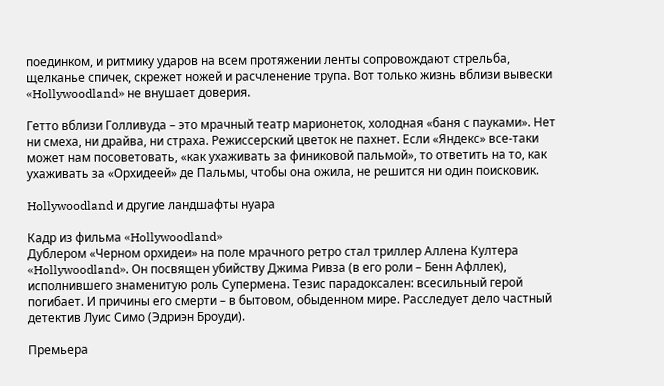поединком, и ритмику ударов на всем протяжении ленты сопровождают стрельба, щелканье спичек, скрежет ножей и расчленение трупа. Вот только жизнь вблизи вывески «Hollywoodland» не внушает доверия.

Гетто вблизи Голливуда – это мрачный театр марионеток, холодная «баня с пауками». Нет ни смеха, ни драйва, ни страха. Режиссерский цветок не пахнет. Если «Яндекс» все-таки может нам посоветовать, «как ухаживать за финиковой пальмой», то ответить на то, как ухаживать за «Орхидеей» де Пальмы, чтобы она ожила, не решится ни один поисковик.

Hollywoodland и другие ландшафты нуара

Кадр из фильма «Hollywoodland»
Дублером «Черном орхидеи» на поле мрачного ретро стал триллер Аллена Култера «Hollywoodland». Он посвящен убийству Джима Ривза (в его роли – Бенн Афллек), исполнившего знаменитую роль Супермена. Тезис парадоксален: всесильный герой погибает. И причины его смерти – в бытовом, обыденном мире. Расследует дело частный детектив Луис Симо (Эдриэн Броуди).

Премьера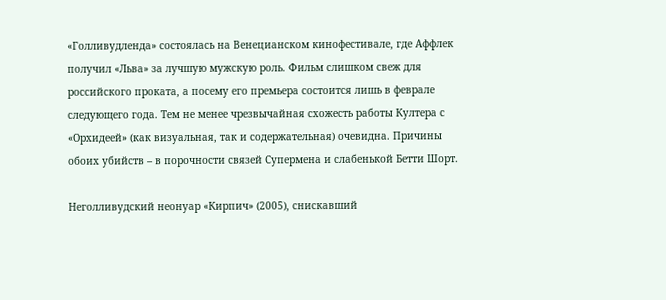«Голливудленда» состоялась на Венецианском кинофестивале, где Аффлек получил «Льва» за лучшую мужскую роль. Фильм слишком свеж для российского проката, а посему его премьера состоится лишь в феврале следующего года. Тем не менее чрезвычайная схожесть работы Култера с «Орхидеей» (как визуальная, так и содержательная) очевидна. Причины обоих убийств – в порочности связей Супермена и слабенькой Бетти Шорт.

Неголливудский неонуар «Кирпич» (2005), снискавший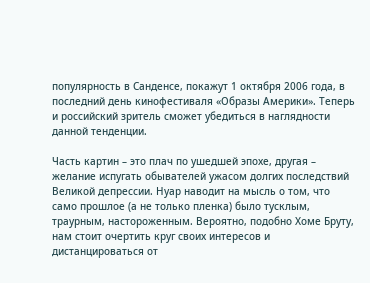популярность в Санденсе, покажут 1 октября 2006 года, в последний день кинофестиваля «Образы Америки». Теперь и российский зритель сможет убедиться в наглядности данной тенденции.

Часть картин – это плач по ушедшей эпохе, другая – желание испугать обывателей ужасом долгих последствий Великой депрессии. Нуар наводит на мысль о том, что само прошлое (а не только пленка) было тусклым, траурным, настороженным. Вероятно, подобно Хоме Бруту, нам стоит очертить круг своих интересов и дистанцироваться от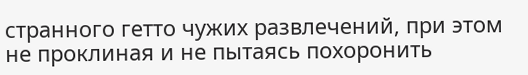странного гетто чужих развлечений, при этом не проклиная и не пытаясь похоронить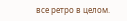все ретро в целом.